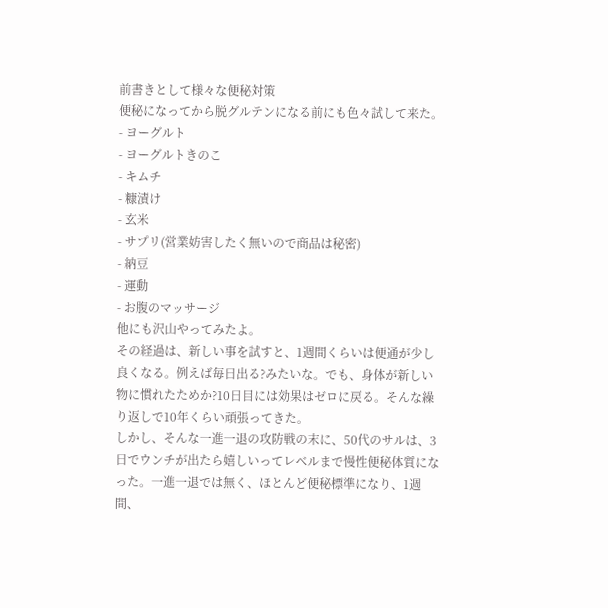前書きとして様々な便秘対策
便秘になってから脱グルテンになる前にも色々試して来た。
- ヨーグルト
- ヨーグルトきのこ
- キムチ
- 糠漬け
- 玄米
- サプリ(営業妨害したく無いので商品は秘密)
- 納豆
- 運動
- お腹のマッサージ
他にも沢山やってみたよ。
その経過は、新しい事を試すと、1週間くらいは便通が少し良くなる。例えば毎日出る?みたいな。でも、身体が新しい物に慣れたためか?10日目には効果はゼロに戻る。そんな繰り返しで10年くらい頑張ってきた。
しかし、そんな一進一退の攻防戦の末に、50代のサルは、3日でウンチが出たら嬉しいってレベルまで慢性便秘体質になった。一進一退では無く、ほとんど便秘標準になり、1週間、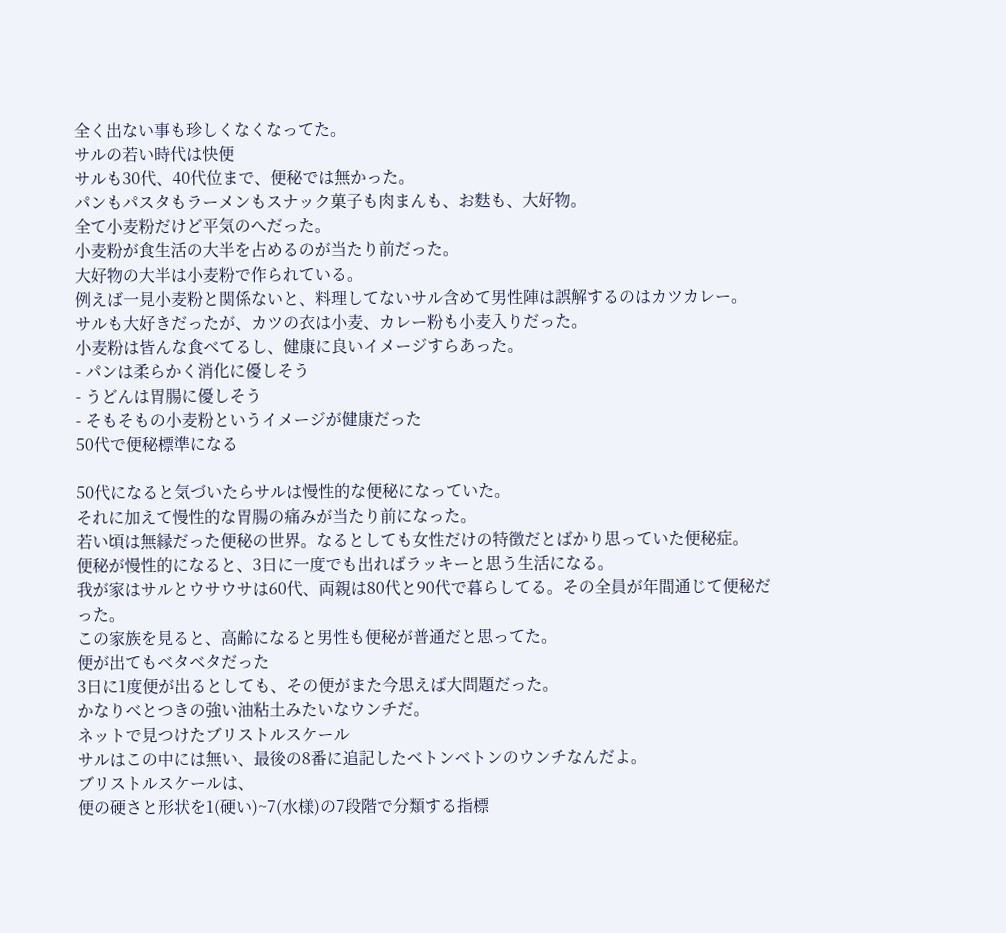全く出ない事も珍しくなくなってた。
サルの若い時代は快便
サルも30代、40代位まで、便秘では無かった。
パンもパスタもラーメンもスナック菓子も肉まんも、お麩も、大好物。
全て小麦粉だけど平気のへだった。
小麦粉が食生活の大半を占めるのが当たり前だった。
大好物の大半は小麦粉で作られている。
例えば一見小麦粉と関係ないと、料理してないサル含めて男性陣は誤解するのはカツカレー。
サルも大好きだったが、カツの衣は小麦、カレー粉も小麦入りだった。
小麦粉は皆んな食べてるし、健康に良いイメージすらあった。
- パンは柔らかく消化に優しそう
- うどんは胃腸に優しそう
- そもそもの小麦粉というイメージが健康だった
50代で便秘標準になる

50代になると気づいたらサルは慢性的な便秘になっていた。
それに加えて慢性的な胃腸の痛みが当たり前になった。
若い頃は無縁だった便秘の世界。なるとしても女性だけの特徴だとばかり思っていた便秘症。
便秘が慢性的になると、3日に一度でも出ればラッキーと思う生活になる。
我が家はサルとウサウサは60代、両親は80代と90代で暮らしてる。その全員が年間通じて便秘だった。
この家族を見ると、高齢になると男性も便秘が普通だと思ってた。
便が出てもベタベタだった
3日に1度便が出るとしても、その便がまた今思えば大問題だった。
かなりべとつきの強い油粘土みたいなウンチだ。
ネットで見つけたブリストルスケール
サルはこの中には無い、最後の8番に追記したベトンベトンのウンチなんだよ。
ブリストルスケールは、
便の硬さと形状を1(硬い)~7(水様)の7段階で分類する指標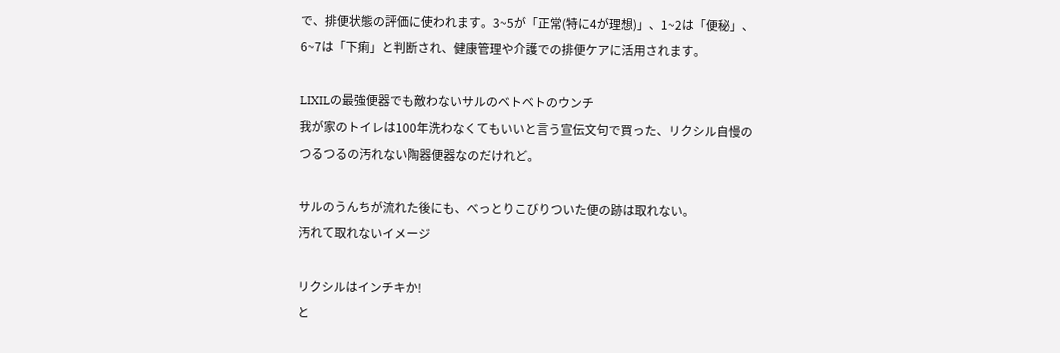で、排便状態の評価に使われます。3~5が「正常(特に4が理想)」、1~2は「便秘」、6~7は「下痢」と判断され、健康管理や介護での排便ケアに活用されます。

LIXILの最強便器でも敵わないサルのベトベトのウンチ
我が家のトイレは100年洗わなくてもいいと言う宣伝文句で買った、リクシル自慢のつるつるの汚れない陶器便器なのだけれど。

サルのうんちが流れた後にも、べっとりこびりついた便の跡は取れない。
汚れて取れないイメージ

リクシルはインチキか!
と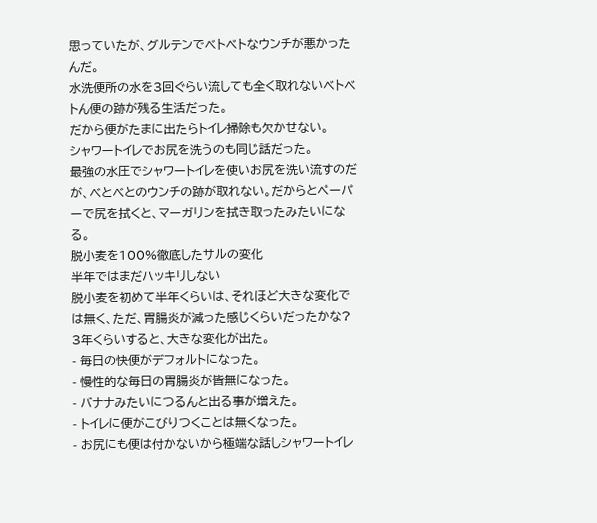思っていたが、グルテンでベトベトなウンチが悪かったんだ。
水洗便所の水を3回ぐらい流しても全く取れないベトベトん便の跡が残る生活だった。
だから便がたまに出たらトイレ掃除も欠かせない。
シャワートイレでお尻を洗うのも同じ話だった。
最強の水圧でシャワートイレを使いお尻を洗い流すのだが、べとべとのウンチの跡が取れない。だからとペーパーで尻を拭くと、マーガリンを拭き取ったみたいになる。
脱小麦を100%徹底したサルの変化
半年ではまだハッキリしない
脱小麦を初めて半年くらいは、それほど大きな変化では無く、ただ、胃腸炎が減った感じくらいだったかな?
3年くらいすると、大きな変化が出た。
- 毎日の快便がデフォルトになった。
- 慢性的な毎日の胃腸炎が皆無になった。
- バナナみたいにつるんと出る事が増えた。
- トイレに便がこびりつくことは無くなった。
- お尻にも便は付かないから極端な話しシャワートイレ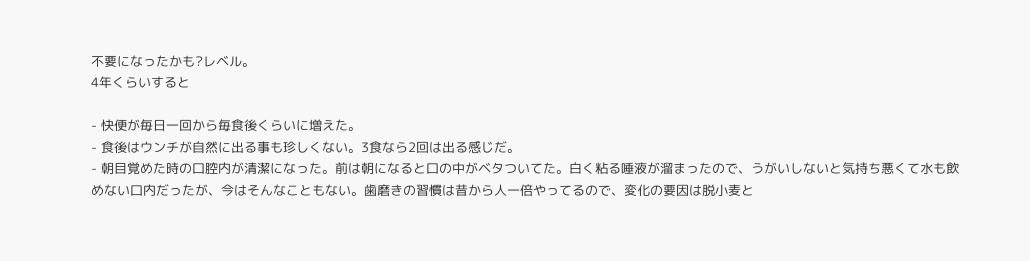不要になったかも?レベル。
4年くらいすると

- 快便が毎日一回から毎食後くらいに増えた。
- 食後はウンチが自然に出る事も珍しくない。3食なら2回は出る感じだ。
- 朝目覚めた時の口腔内が清潔になった。前は朝になると口の中がベタついてた。白く粘る唾液が溜まったので、うがいしないと気持ち悪くて水も飲めない口内だったが、今はそんなこともない。歯磨きの習慣は昔から人一倍やってるので、変化の要因は脱小麦と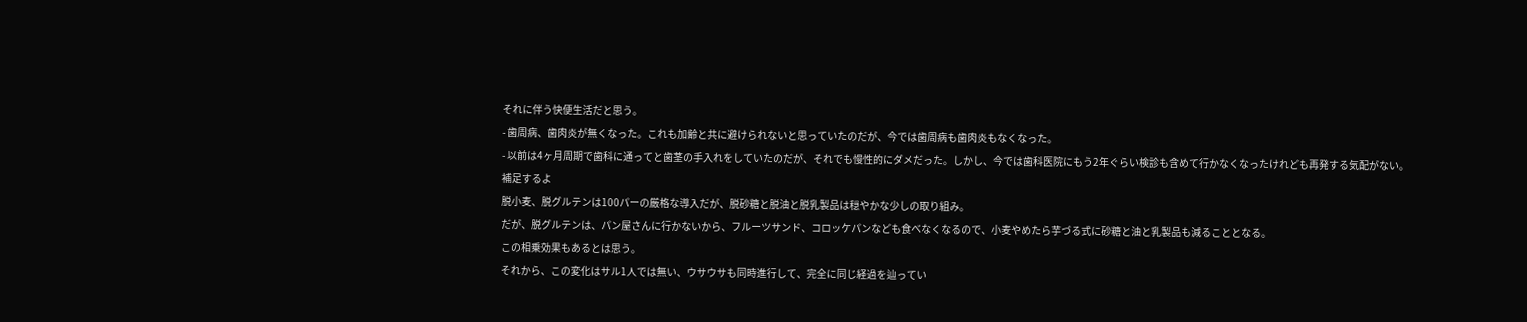それに伴う快便生活だと思う。
- 歯周病、歯肉炎が無くなった。これも加齢と共に避けられないと思っていたのだが、今では歯周病も歯肉炎もなくなった。
- 以前は4ヶ月周期で歯科に通ってと歯茎の手入れをしていたのだが、それでも慢性的にダメだった。しかし、今では歯科医院にもう2年ぐらい検診も含めて行かなくなったけれども再発する気配がない。
補足するよ
脱小麦、脱グルテンは100パーの厳格な導入だが、脱砂糖と脱油と脱乳製品は穏やかな少しの取り組み。
だが、脱グルテンは、パン屋さんに行かないから、フルーツサンド、コロッケパンなども食べなくなるので、小麦やめたら芋づる式に砂糖と油と乳製品も減ることとなる。
この相乗効果もあるとは思う。
それから、この変化はサル1人では無い、ウサウサも同時進行して、完全に同じ経過を辿ってい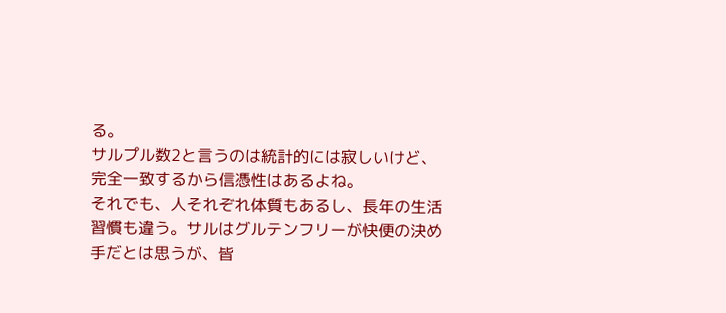る。
サルプル数2と言うのは統計的には寂しいけど、完全一致するから信憑性はあるよね。
それでも、人それぞれ体質もあるし、長年の生活習慣も違う。サルはグルテンフリーが快便の決め手だとは思うが、皆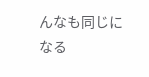んなも同じになる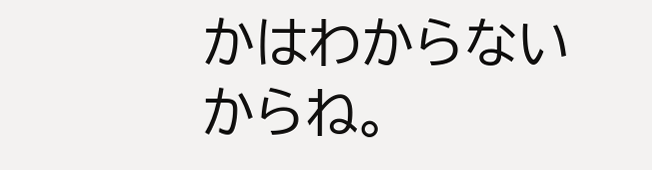かはわからないからね。